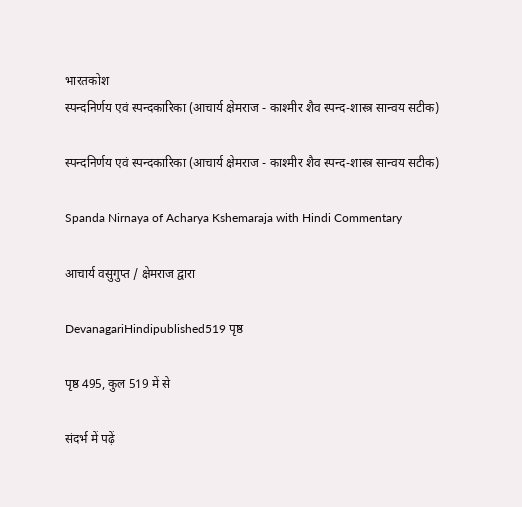भारतकोश
स्पन्दनिर्णय एवं स्पन्दकारिका (आचार्य क्षेमराज - काश्मीर शैव स्पन्द-शास्त्र सान्वय सटीक)

स्पन्दनिर्णय एवं स्पन्दकारिका (आचार्य क्षेमराज - काश्मीर शैव स्पन्द-शास्त्र सान्वय सटीक)

Spanda Nirnaya of Acharya Kshemaraja with Hindi Commentary

आचार्य वसुगुप्त / क्षेमराज द्वारा

DevanagariHindipublished519 पृष्ठ

पृष्ठ 495, कुल 519 में से

संदर्भ में पढ़ें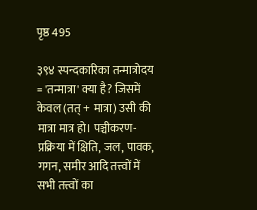पृष्ठ 495

३९४ स्पन्दकारिका तन्मात्रोदय = 'तन्मात्रा' क्या है? जिसमें केवल (तत् + मात्रा) उसी की मात्रा मात्र हो। पञ्चीकरण-प्रक्रिया में क्षिति, जल, पावक, गगन, समीर आदि तत्त्वों में सभी तत्त्वों का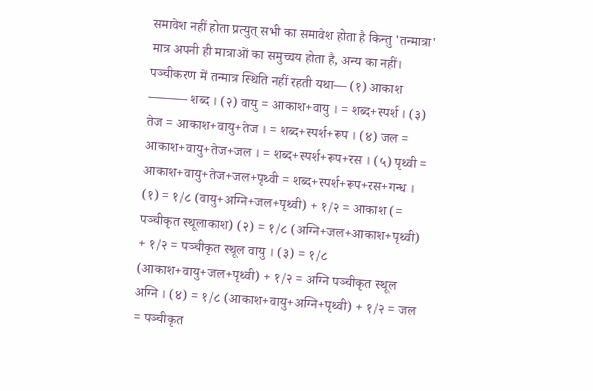समावेश नहीं होता प्रत्युत् सभी का समावेश होता है किन्तु 'तन्मात्रा' मात्र अपनी ही मात्राओं का समुच्चय होता है, अन्य का नहीं। पञ्चीकरण में तन्मात्र स्थिति नहीं रहती यथा— (१) आकाश ——— शब्द । (२) वायु = आकाश+वायु । = शब्द+स्पर्श । (३) तेज = आकाश+वायु+तेज । = शब्द+स्पर्श+रूप । (४) जल = आकाश+वायु+तेज+जल । = शब्द+स्पर्श+रूप+रस । (५) पृथ्वी = आकाश+वायु+तेज+जल+पृथ्वी = शब्द+स्पर्श+रूप+रस+गन्ध । (१) = १/८ (वायु+अग्नि+जल+पृथ्वी) + १/२ = आकाश (= पञ्चीकृत स्थूलाकाश) (२) = १/८ (अग्नि+जल+आकाश+पृथ्वी) + १/२ = पञ्चीकृत स्थूल वायु । (३) = १/८ (आकाश+वायु+जल+पृथ्वी) + १/२ = अग्नि पञ्चीकृत स्थूल अग्नि । (४) = १/८ (आकाश+वायु+अग्नि+पृथ्वी) + १/२ = जल = पञ्चीकृत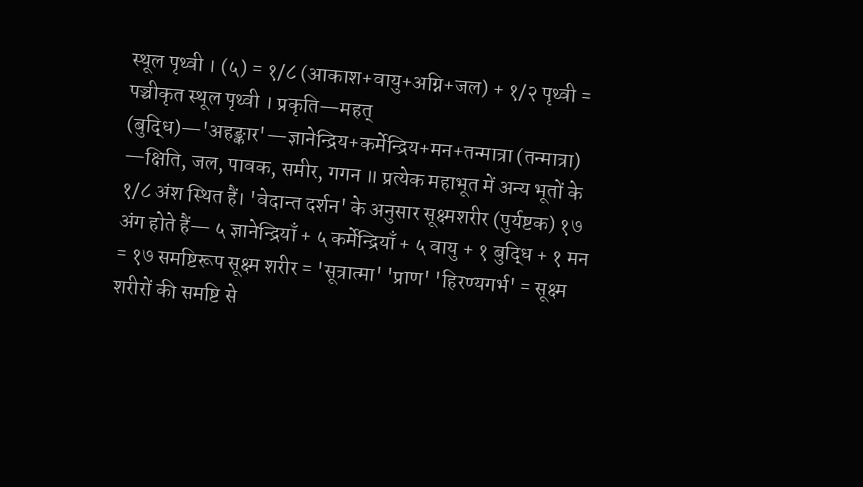स्थूल पृथ्वी । (५) = १/८ (आकाश+वायु+अग्नि+जल) + १/२ पृथ्वी = पञ्चीकृत स्थूल पृथ्वी । प्रकृति—महत् (बुद्धि)—'अहङ्कार'—ज्ञानेन्द्रिय+कर्मेन्द्रिय+मन+तन्मात्रा (तन्मात्रा) —क्षिति, जल, पावक, समीर, गगन ॥ प्रत्येक महाभूत में अन्य भूतों के १/८ अंश स्थित हैं। 'वेदान्त दर्शन' के अनुसार सूक्ष्मशरीर (पुर्यष्टक) १७ अंग होते हैं— ५ ज्ञानेन्द्रियाँ + ५ कर्मेन्द्रियाँ + ५ वायु + १ बुद्धि + १ मन = १७ समष्टिरूप सूक्ष्म शरीर = 'सूत्रात्मा' 'प्राण' 'हिरण्यगर्भ' = सूक्ष्म शरीरों की समष्टि से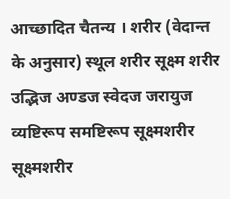आच्छादित चैतन्य । शरीर (वेदान्त के अनुसार) स्थूल शरीर सूक्ष्म शरीर उद्भिज अण्डज स्वेदज जरायुज व्यष्टिरूप समष्टिरूप सूक्ष्मशरीर सूक्ष्मशरीर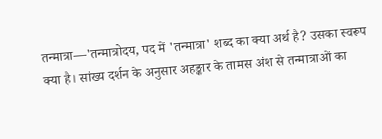तन्मात्रा—'तन्मात्रोदय, पद में 'तन्मात्रा' शब्द का क्या अर्थ है? उसका स्वरूप क्या है। सांख्य दर्शन के अनुसार अहङ्कार के तामस अंश से तन्मात्राओं का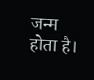जन्म होता है।